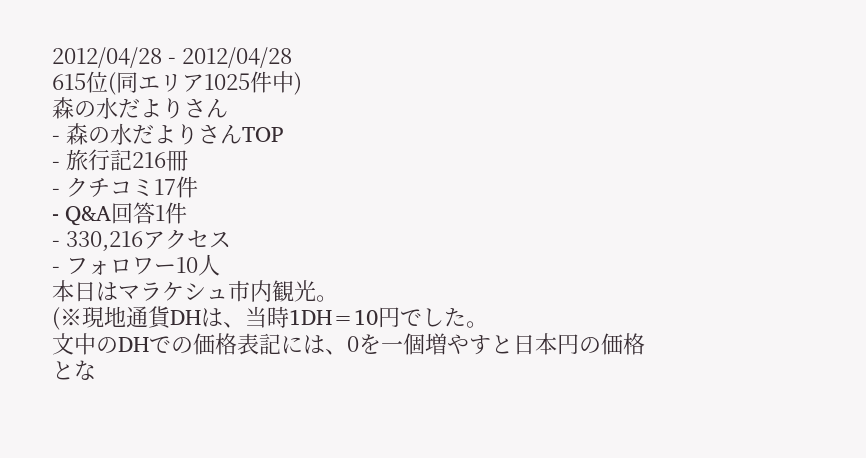2012/04/28 - 2012/04/28
615位(同エリア1025件中)
森の水だよりさん
- 森の水だよりさんTOP
- 旅行記216冊
- クチコミ17件
- Q&A回答1件
- 330,216アクセス
- フォロワー10人
本日はマラケシュ市内観光。
(※現地通貨DHは、当時1DH=10円でした。
文中のDHでの価格表記には、0を一個増やすと日本円の価格とな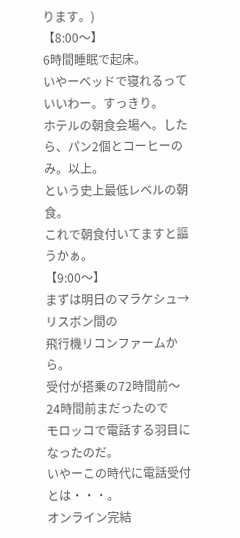ります。)
【8:00〜】
6時間睡眠で起床。
いやーベッドで寝れるっていいわー。すっきり。
ホテルの朝食会場へ。したら、パン2個とコーヒーのみ。以上。
という史上最低レベルの朝食。
これで朝食付いてますと謳うかぁ。
【9:00〜】
まずは明日のマラケシュ→リスボン間の
飛行機リコンファームから。
受付が搭乗の72時間前〜24時間前まだったので
モロッコで電話する羽目になったのだ。
いやーこの時代に電話受付とは・・・。
オンライン完結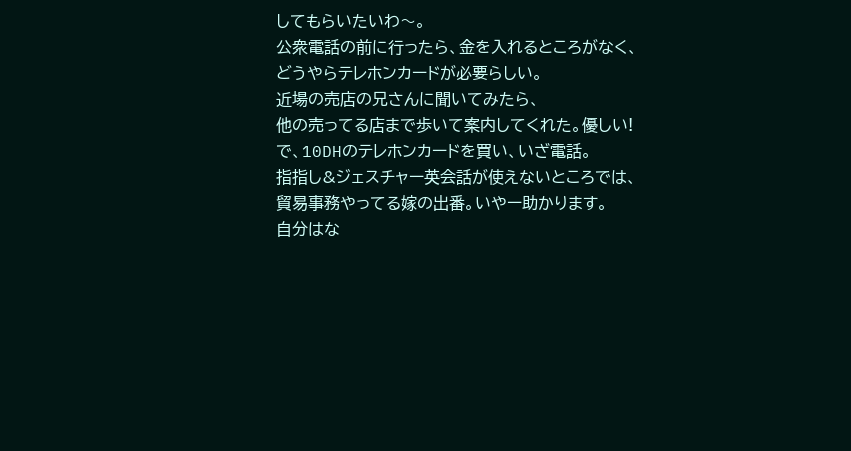してもらいたいわ〜。
公衆電話の前に行ったら、金を入れるところがなく、
どうやらテレホンカードが必要らしい。
近場の売店の兄さんに聞いてみたら、
他の売ってる店まで歩いて案内してくれた。優しい!
で、10DHのテレホンカードを買い、いざ電話。
指指し&ジェスチャー英会話が使えないところでは、
貿易事務やってる嫁の出番。いやー助かります。
自分はな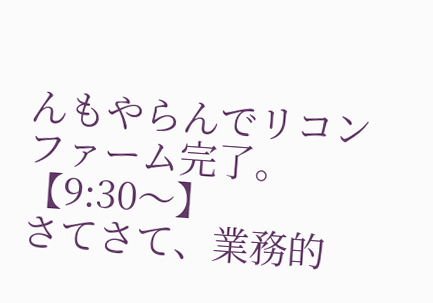んもやらんでリコンファーム完了。
【9:30〜】
さてさて、業務的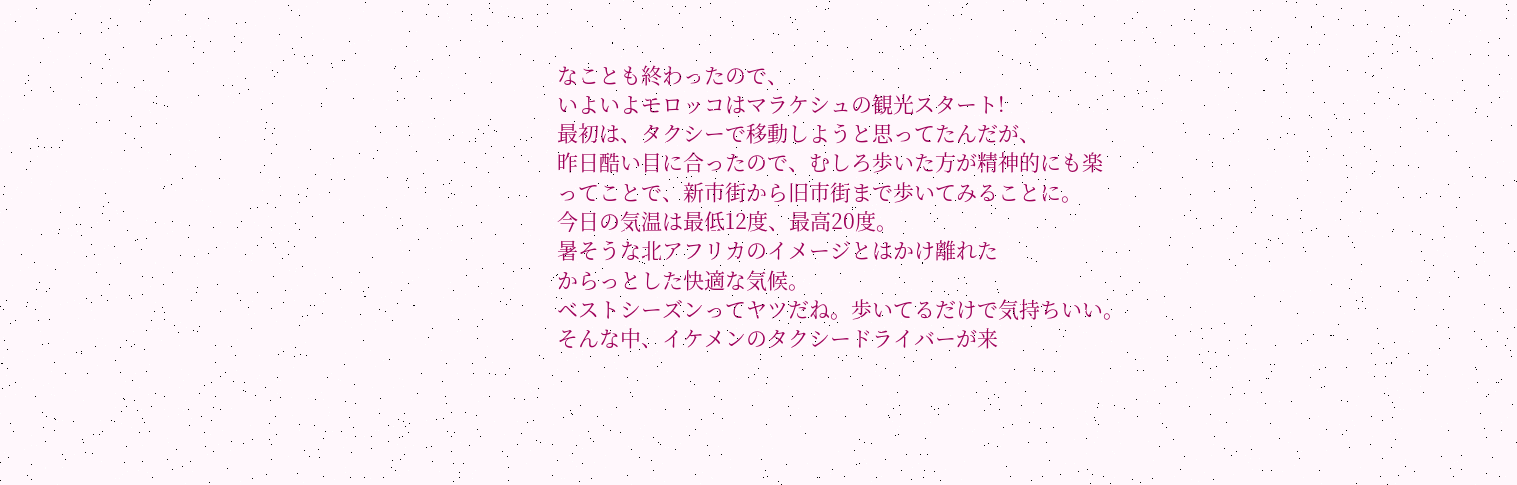なことも終わったので、
いよいよモロッコはマラケシュの観光スタート!
最初は、タクシーで移動しようと思ってたんだが、
昨日酷い目に合ったので、むしろ歩いた方が精神的にも楽
ってことで、新市街から旧市街まで歩いてみることに。
今日の気温は最低12度、最高20度。
暑そうな北アフリカのイメージとはかけ離れた
からっとした快適な気候。
ベストシーズンってヤツだね。歩いてるだけで気持ちいい。
そんな中、イケメンのタクシードライバーが来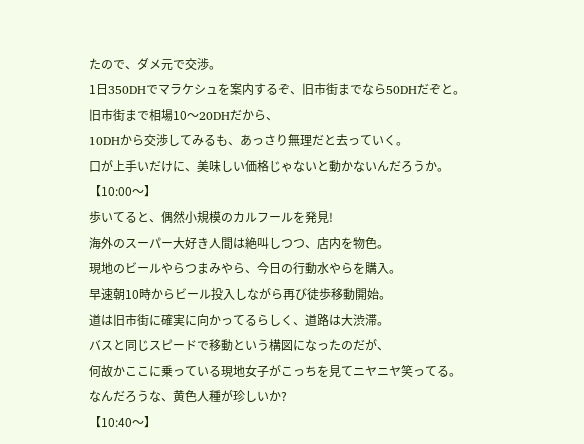たので、ダメ元で交渉。
1日350DHでマラケシュを案内するぞ、旧市街までなら50DHだぞと。
旧市街まで相場10〜20DHだから、
10DHから交渉してみるも、あっさり無理だと去っていく。
口が上手いだけに、美味しい価格じゃないと動かないんだろうか。
【10:00〜】
歩いてると、偶然小規模のカルフールを発見!
海外のスーパー大好き人間は絶叫しつつ、店内を物色。
現地のビールやらつまみやら、今日の行動水やらを購入。
早速朝10時からビール投入しながら再び徒歩移動開始。
道は旧市街に確実に向かってるらしく、道路は大渋滞。
バスと同じスピードで移動という構図になったのだが、
何故かここに乗っている現地女子がこっちを見てニヤニヤ笑ってる。
なんだろうな、黄色人種が珍しいか?
【10:40〜】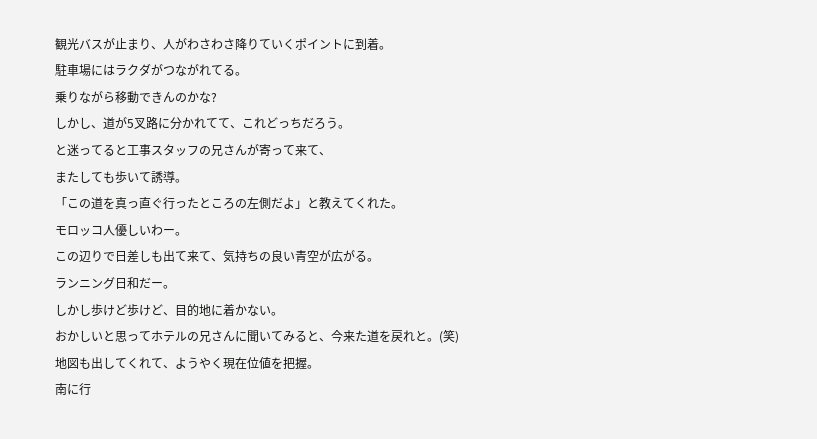観光バスが止まり、人がわさわさ降りていくポイントに到着。
駐車場にはラクダがつながれてる。
乗りながら移動できんのかな?
しかし、道が5叉路に分かれてて、これどっちだろう。
と迷ってると工事スタッフの兄さんが寄って来て、
またしても歩いて誘導。
「この道を真っ直ぐ行ったところの左側だよ」と教えてくれた。
モロッコ人優しいわー。
この辺りで日差しも出て来て、気持ちの良い青空が広がる。
ランニング日和だー。
しかし歩けど歩けど、目的地に着かない。
おかしいと思ってホテルの兄さんに聞いてみると、今来た道を戻れと。(笑)
地図も出してくれて、ようやく現在位値を把握。
南に行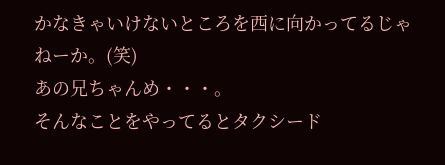かなきゃいけないところを西に向かってるじゃねーか。(笑)
あの兄ちゃんめ・・・。
そんなことをやってるとタクシード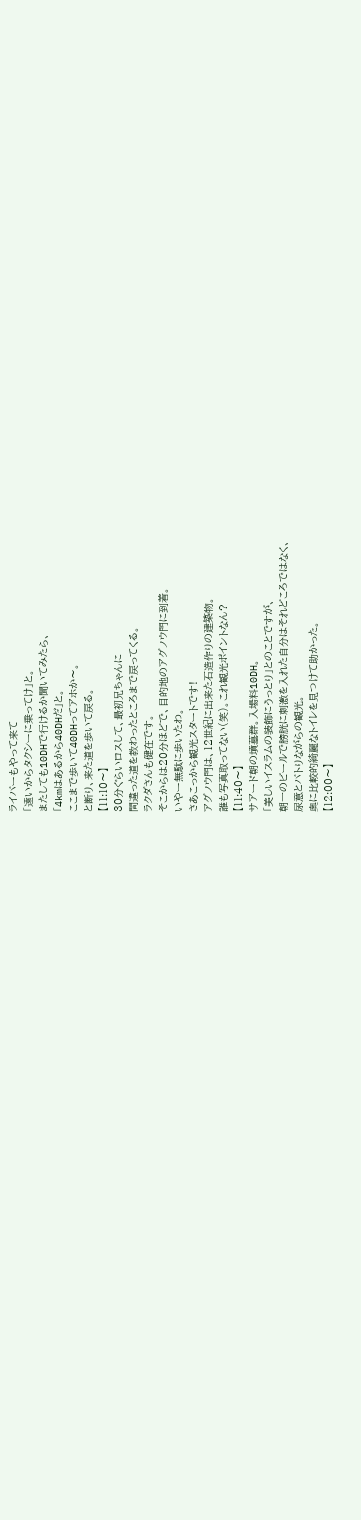ライバーもやって来て
「遠いからタクシーに乗ってけ」と。
またしても10DHで行けるか聞いてみたら、
「4kmはあるから40DHだ」と。
ここまで歩いて40DHってアホか〜。
と断り、来た道を歩いて戻る。
【11:10〜】
30分ぐらいロスして、最初兄ちゃんに
間違った道を教わったところまで戻ってくる。
ラクダさんも健在です。
そこからは20分ほどで、目的地のアグノウ門に到着。
いやー無駄に歩いたわ。
さあこっから観光スタートです!
アグノウ門は、12世紀に出来た石造作りの建築物。
誰も写真取ってない(笑)。これ観光ポイントなん?
【11:40〜】
サアード朝の墳墓群。入場料10DH。
「美しいイスラムの装飾にうっとり」とのことですが、
朝一のビールで膀胱に刺激を入れた自分はそれどころではなく、
尿意とバトりながらの観光。
奥に比較的綺麗なトイレを見つけて助かった。
【12:00〜】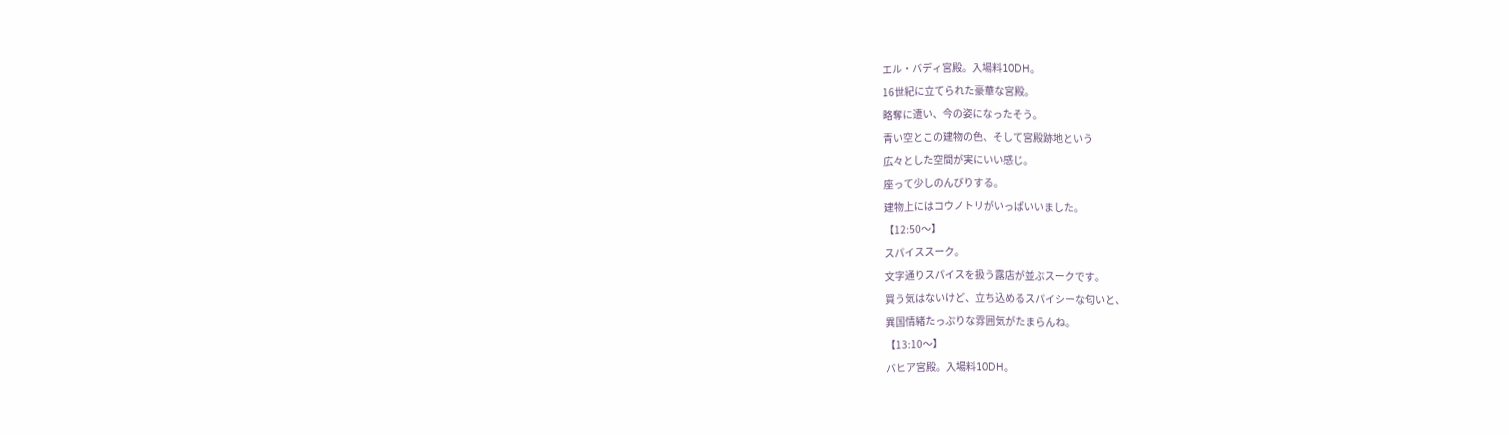エル・バディ宮殿。入場料10DH。
16世紀に立てられた豪華な宮殿。
略奪に遭い、今の姿になったそう。
青い空とこの建物の色、そして宮殿跡地という
広々とした空間が実にいい感じ。
座って少しのんびりする。
建物上にはコウノトリがいっぱいいました。
【12:50〜】
スパイススーク。
文字通りスパイスを扱う露店が並ぶスークです。
買う気はないけど、立ち込めるスパイシーな匂いと、
異国情緒たっぷりな雰囲気がたまらんね。
【13:10〜】
バヒア宮殿。入場料10DH。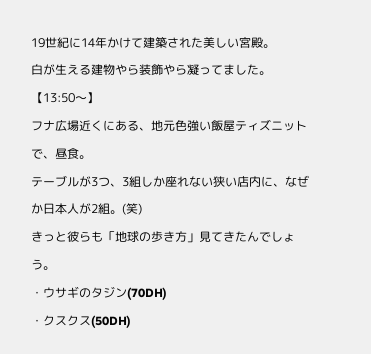19世紀に14年かけて建築された美しい宮殿。
白が生える建物やら装飾やら凝ってました。
【13:50〜】
フナ広場近くにある、地元色強い飯屋ティズニットで、昼食。
テーブルが3つ、3組しか座れない狭い店内に、なぜか日本人が2組。(笑)
きっと彼らも「地球の歩き方」見てきたんでしょう。
・ウサギのタジン(70DH)
・クスクス(50DH)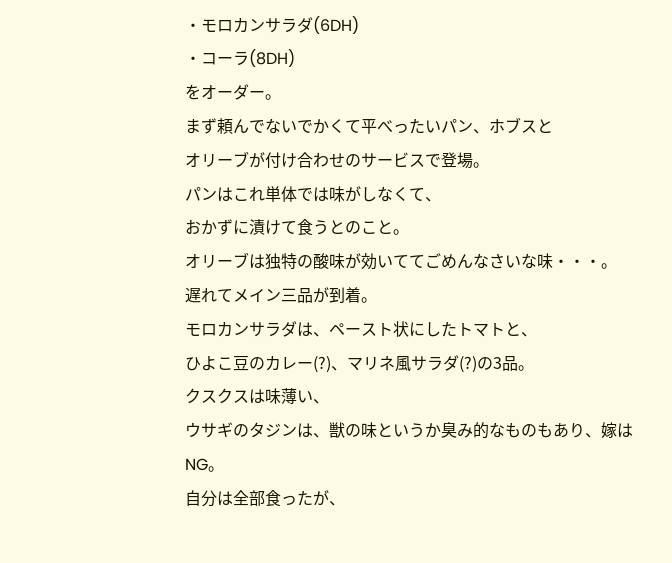・モロカンサラダ(6DH)
・コーラ(8DH)
をオーダー。
まず頼んでないでかくて平べったいパン、ホブスと
オリーブが付け合わせのサービスで登場。
パンはこれ単体では味がしなくて、
おかずに漬けて食うとのこと。
オリーブは独特の酸味が効いててごめんなさいな味・・・。
遅れてメイン三品が到着。
モロカンサラダは、ペースト状にしたトマトと、
ひよこ豆のカレー(?)、マリネ風サラダ(?)の3品。
クスクスは味薄い、
ウサギのタジンは、獣の味というか臭み的なものもあり、嫁はNG。
自分は全部食ったが、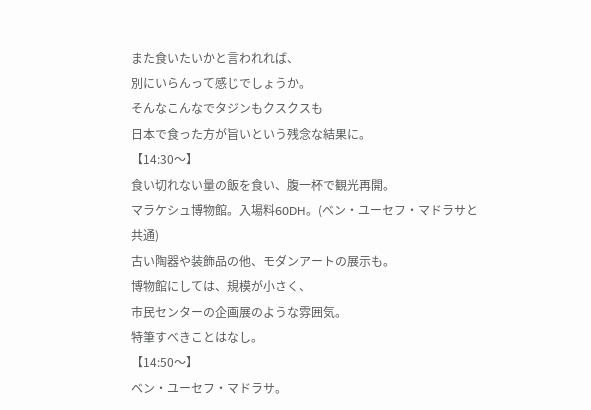また食いたいかと言われれば、
別にいらんって感じでしょうか。
そんなこんなでタジンもクスクスも
日本で食った方が旨いという残念な結果に。
【14:30〜】
食い切れない量の飯を食い、腹一杯で観光再開。
マラケシュ博物館。入場料60DH。(ベン・ユーセフ・マドラサと共通)
古い陶器や装飾品の他、モダンアートの展示も。
博物館にしては、規模が小さく、
市民センターの企画展のような雰囲気。
特筆すべきことはなし。
【14:50〜】
ベン・ユーセフ・マドラサ。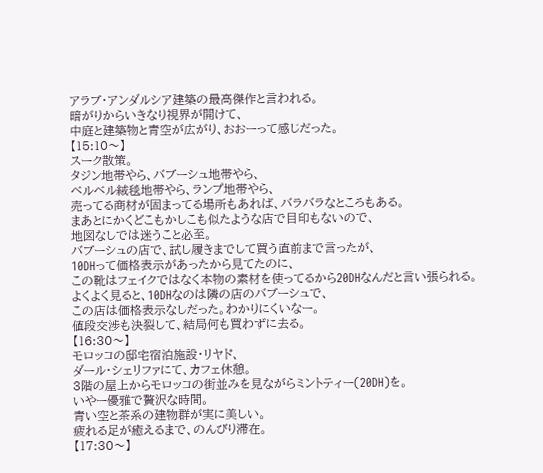アラブ・アンダルシア建築の最高傑作と言われる。
暗がりからいきなり視界が開けて、
中庭と建築物と青空が広がり、おおーって感じだった。
【15:10〜】
スーク散策。
タジン地帯やら、バブーシュ地帯やら、
ベルベル絨毯地帯やら、ランプ地帯やら、
売ってる商材が固まってる場所もあれば、バラバラなところもある。
まあとにかくどこもかしこも似たような店で目印もないので、
地図なしでは迷うこと必至。
バブーシュの店で、試し履きまでして買う直前まで言ったが、
10DHって価格表示があったから見てたのに、
この靴はフェイクではなく本物の素材を使ってるから20DHなんだと言い張られる。
よくよく見ると、10DHなのは隣の店のバブーシュで、
この店は価格表示なしだった。わかりにくいなー。
値段交渉も決裂して、結局何も買わずに去る。
【16:30〜】
モロッコの邸宅宿泊施設・リヤド、
ダール・シェリファにて、カフェ休憩。
3階の屋上からモロッコの街並みを見ながらミントティー(20DH)を。
いやー優雅で贅沢な時間。
青い空と茶系の建物群が実に美しい。
疲れる足が癒えるまで、のんびり滞在。
【17:30〜】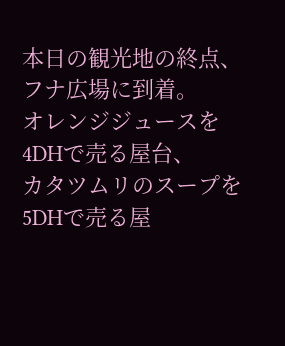本日の観光地の終点、フナ広場に到着。
オレンジジュースを4DHで売る屋台、
カタツムリのスープを5DHで売る屋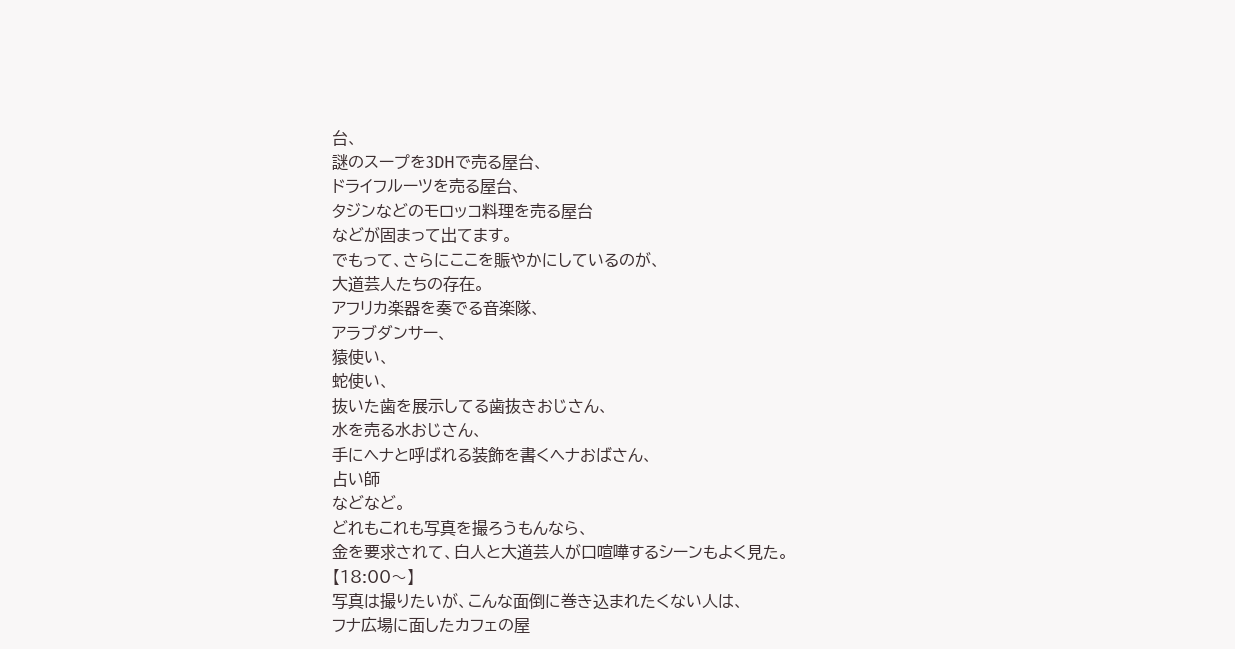台、
謎のスープを3DHで売る屋台、
ドライフルーツを売る屋台、
タジンなどのモロッコ料理を売る屋台
などが固まって出てます。
でもって、さらにここを賑やかにしているのが、
大道芸人たちの存在。
アフリカ楽器を奏でる音楽隊、
アラブダンサー、
猿使い、
蛇使い、
抜いた歯を展示してる歯抜きおじさん、
水を売る水おじさん、
手にヘナと呼ばれる装飾を書くヘナおばさん、
占い師
などなど。
どれもこれも写真を撮ろうもんなら、
金を要求されて、白人と大道芸人が口喧嘩するシーンもよく見た。
【18:00〜】
写真は撮りたいが、こんな面倒に巻き込まれたくない人は、
フナ広場に面したカフェの屋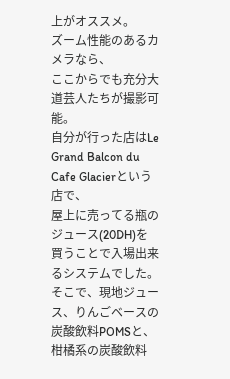上がオススメ。
ズーム性能のあるカメラなら、
ここからでも充分大道芸人たちが撮影可能。
自分が行った店はLe Grand Balcon du Cafe Glacierという店で、
屋上に売ってる瓶のジュース(20DH)を買うことで入場出来るシステムでした。
そこで、現地ジュース、りんごベースの炭酸飲料POMSと、
柑橘系の炭酸飲料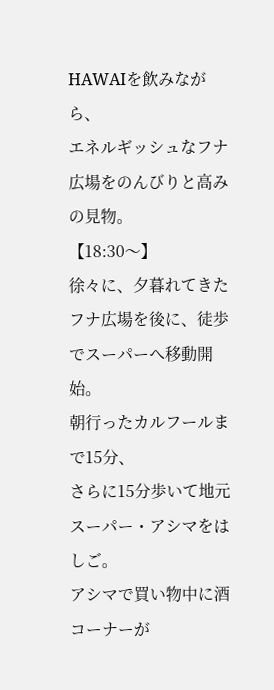HAWAIを飲みながら、
エネルギッシュなフナ広場をのんびりと高みの見物。
【18:30〜】
徐々に、夕暮れてきたフナ広場を後に、徒歩でスーパーへ移動開始。
朝行ったカルフールまで15分、
さらに15分歩いて地元スーパー・アシマをはしご。
アシマで買い物中に酒コーナーが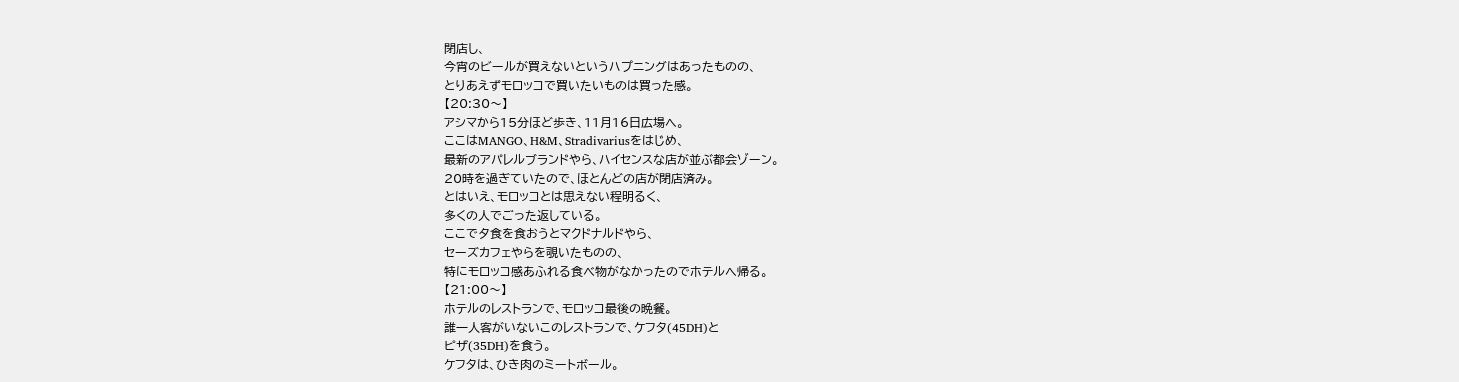閉店し、
今宵のビールが買えないというハプニングはあったものの、
とりあえずモロッコで買いたいものは買った感。
【20:30〜】
アシマから15分ほど歩き、11月16日広場へ。
ここはMANGO、H&M、Stradivariusをはじめ、
最新のアパレルブランドやら、ハイセンスな店が並ぶ都会ゾーン。
20時を過ぎていたので、ほとんどの店が閉店済み。
とはいえ、モロッコとは思えない程明るく、
多くの人でごった返している。
ここで夕食を食おうとマクドナルドやら、
セーズカフェやらを覗いたものの、
特にモロッコ感あふれる食べ物がなかったのでホテルへ帰る。
【21:00〜】
ホテルのレストランで、モロッコ最後の晩餐。
誰一人客がいないこのレストランで、ケフタ(45DH)と
ピザ(35DH)を食う。
ケフタは、ひき肉のミートボール。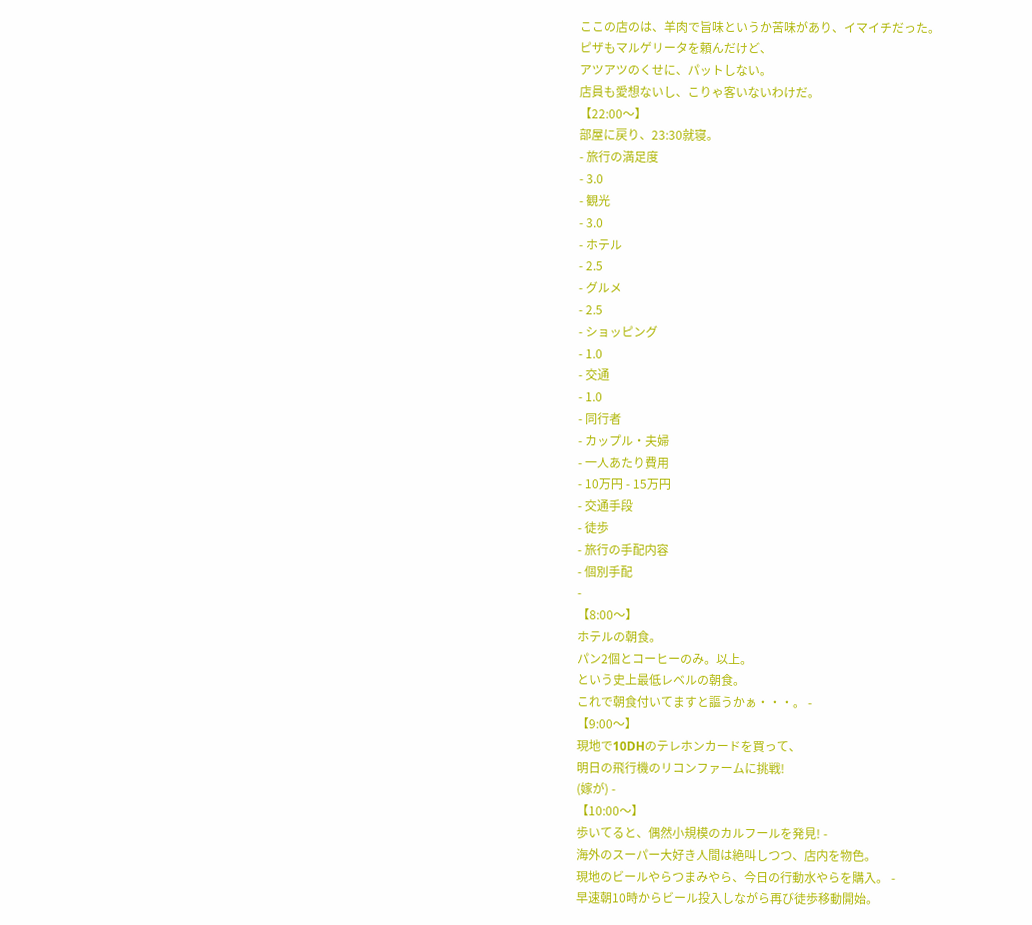ここの店のは、羊肉で旨味というか苦味があり、イマイチだった。
ピザもマルゲリータを頼んだけど、
アツアツのくせに、パットしない。
店員も愛想ないし、こりゃ客いないわけだ。
【22:00〜】
部屋に戻り、23:30就寝。
- 旅行の満足度
- 3.0
- 観光
- 3.0
- ホテル
- 2.5
- グルメ
- 2.5
- ショッピング
- 1.0
- 交通
- 1.0
- 同行者
- カップル・夫婦
- 一人あたり費用
- 10万円 - 15万円
- 交通手段
- 徒歩
- 旅行の手配内容
- 個別手配
-
【8:00〜】
ホテルの朝食。
パン2個とコーヒーのみ。以上。
という史上最低レベルの朝食。
これで朝食付いてますと謳うかぁ・・・。 -
【9:00〜】
現地で10DHのテレホンカードを買って、
明日の飛行機のリコンファームに挑戦!
(嫁が) -
【10:00〜】
歩いてると、偶然小規模のカルフールを発見! -
海外のスーパー大好き人間は絶叫しつつ、店内を物色。
現地のビールやらつまみやら、今日の行動水やらを購入。 -
早速朝10時からビール投入しながら再び徒歩移動開始。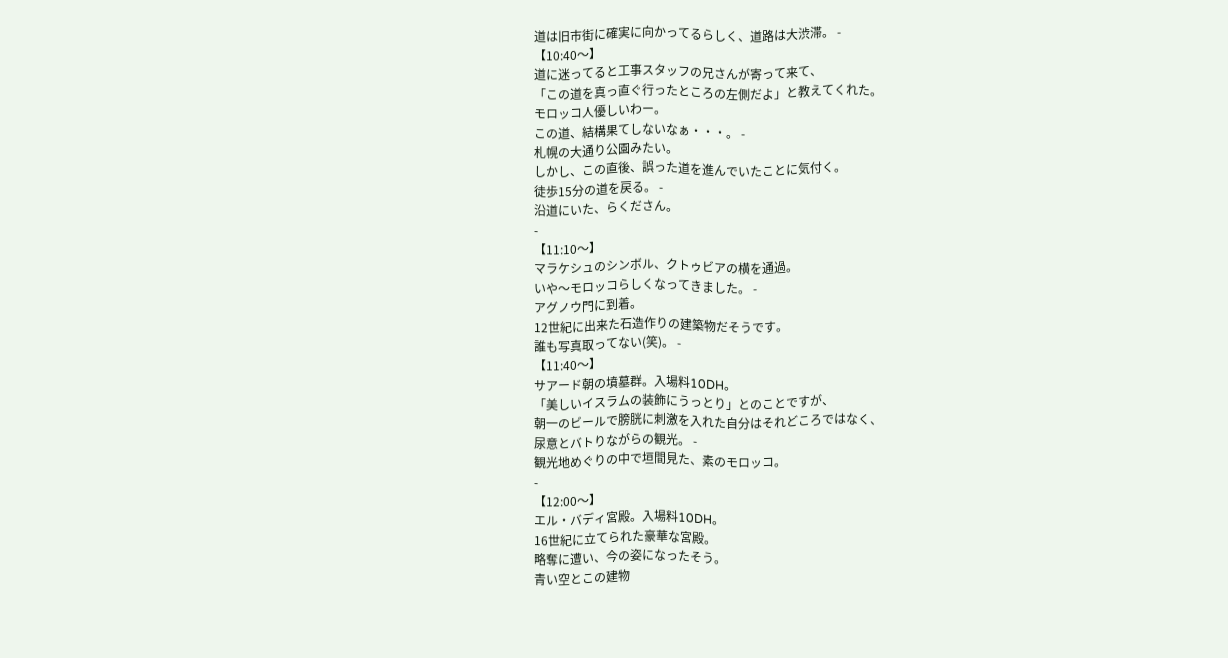道は旧市街に確実に向かってるらしく、道路は大渋滞。 -
【10:40〜】
道に迷ってると工事スタッフの兄さんが寄って来て、
「この道を真っ直ぐ行ったところの左側だよ」と教えてくれた。
モロッコ人優しいわー。
この道、結構果てしないなぁ・・・。 -
札幌の大通り公園みたい。
しかし、この直後、誤った道を進んでいたことに気付く。
徒歩15分の道を戻る。 -
沿道にいた、らくださん。
-
【11:10〜】
マラケシュのシンボル、クトゥビアの横を通過。
いや〜モロッコらしくなってきました。 -
アグノウ門に到着。
12世紀に出来た石造作りの建築物だそうです。
誰も写真取ってない(笑)。 -
【11:40〜】
サアード朝の墳墓群。入場料10DH。
「美しいイスラムの装飾にうっとり」とのことですが、
朝一のビールで膀胱に刺激を入れた自分はそれどころではなく、
尿意とバトりながらの観光。 -
観光地めぐりの中で垣間見た、素のモロッコ。
-
【12:00〜】
エル・バディ宮殿。入場料10DH。
16世紀に立てられた豪華な宮殿。
略奪に遭い、今の姿になったそう。
青い空とこの建物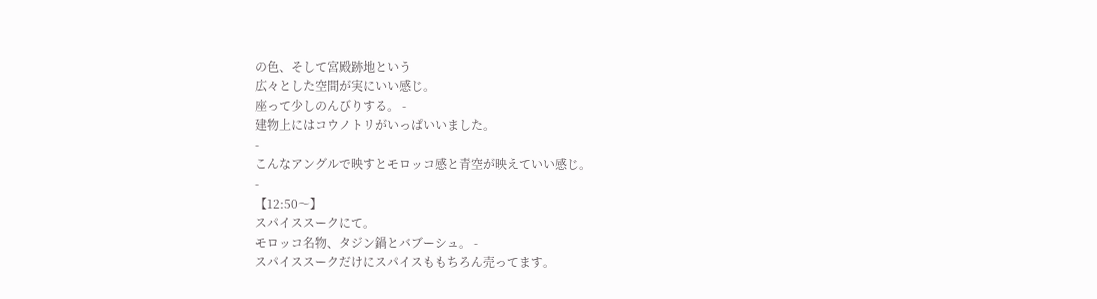の色、そして宮殿跡地という
広々とした空間が実にいい感じ。
座って少しのんびりする。 -
建物上にはコウノトリがいっぱいいました。
-
こんなアングルで映すとモロッコ感と青空が映えていい感じ。
-
【12:50〜】
スパイススークにて。
モロッコ名物、タジン鍋とバブーシュ。 -
スパイススークだけにスパイスももちろん売ってます。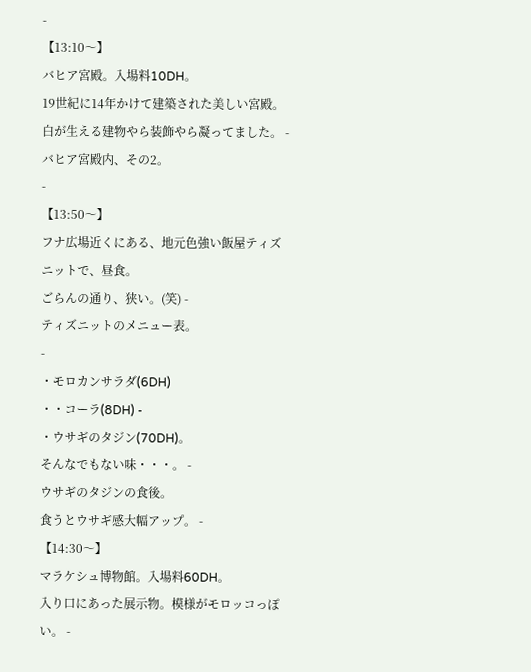-
【13:10〜】
バヒア宮殿。入場料10DH。
19世紀に14年かけて建築された美しい宮殿。
白が生える建物やら装飾やら凝ってました。 -
バヒア宮殿内、その2。
-
【13:50〜】
フナ広場近くにある、地元色強い飯屋ティズニットで、昼食。
ごらんの通り、狭い。(笑) -
ティズニットのメニュー表。
-
・モロカンサラダ(6DH)
・・コーラ(8DH) -
・ウサギのタジン(70DH)。
そんなでもない味・・・。 -
ウサギのタジンの食後。
食うとウサギ感大幅アップ。 -
【14:30〜】
マラケシュ博物館。入場料60DH。
入り口にあった展示物。模様がモロッコっぽい。 -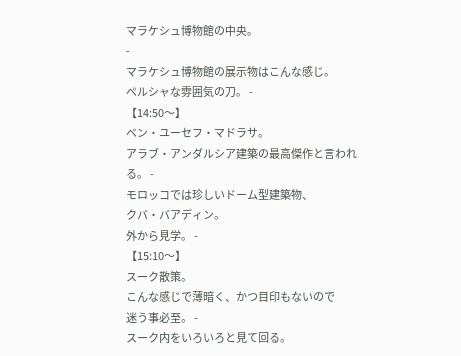マラケシュ博物館の中央。
-
マラケシュ博物館の展示物はこんな感じ。
ペルシャな雰囲気の刀。 -
【14:50〜】
ベン・ユーセフ・マドラサ。
アラブ・アンダルシア建築の最高傑作と言われる。 -
モロッコでは珍しいドーム型建築物、
クバ・バアディン。
外から見学。 -
【15:10〜】
スーク散策。
こんな感じで薄暗く、かつ目印もないので
迷う事必至。 -
スーク内をいろいろと見て回る。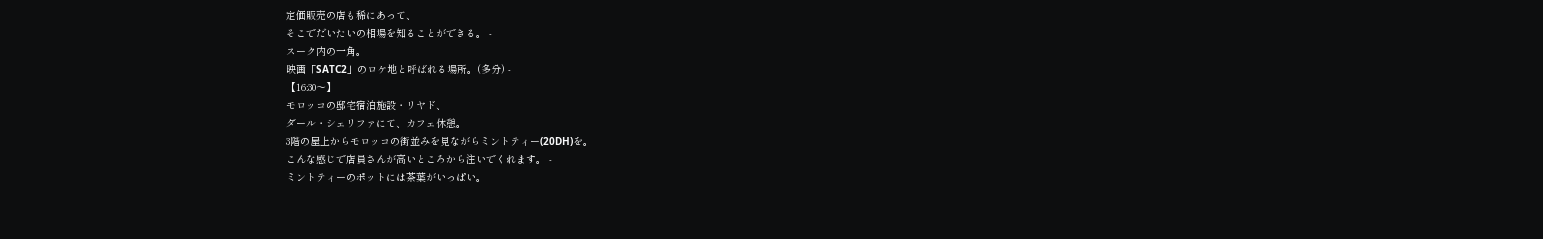定価販売の店も稀にあって、
そこでだいたいの相場を知ることができる。 -
スーク内の一角。
映画「SATC2」のロケ地と呼ばれる場所。(多分) -
【16:30〜】
モロッコの邸宅宿泊施設・リヤド、
ダール・シェリファにて、カフェ休憩。
3階の屋上からモロッコの街並みを見ながらミントティー(20DH)を。
こんな感じで店員さんが高いところから注いでくれます。 -
ミントティーのポットには茶葉がいっぱい。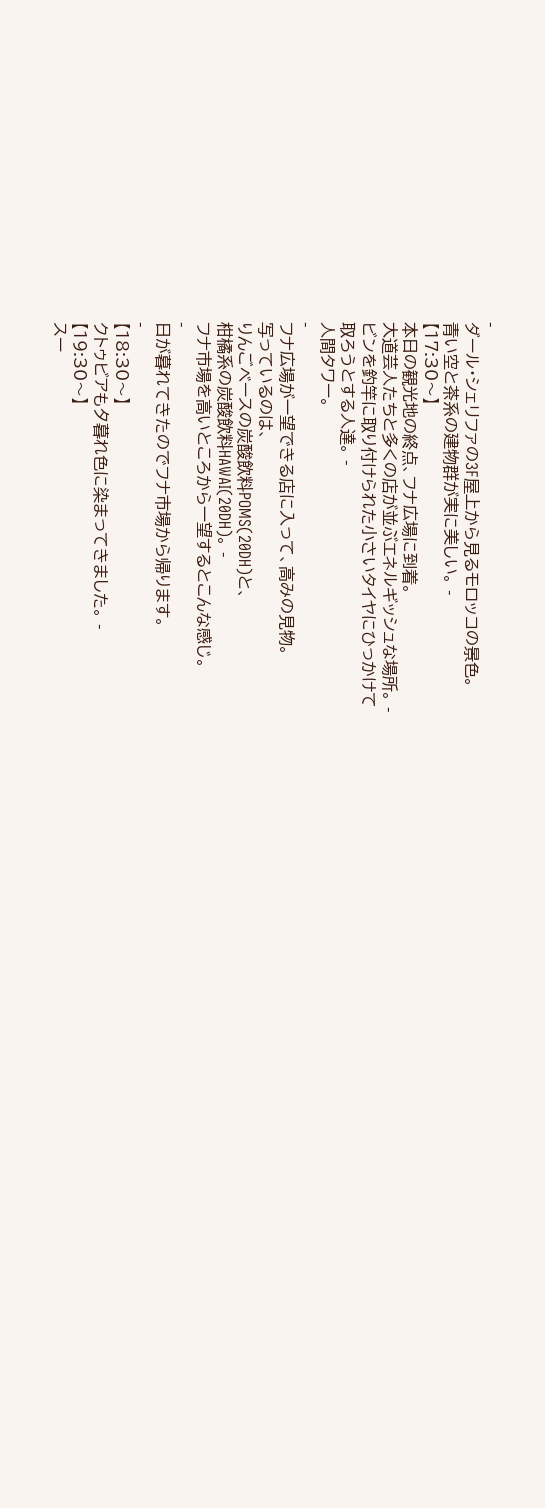-
ダール・シェリファの3F屋上から見るモロッコの景色。
青い空と茶系の建物群が実に美しい。 -
【17:30〜】
本日の観光地の終点、フナ広場に到着。
大道芸人たちと多くの店が並ぶエネルギッシュな場所。 -
ビンを釣竿に取り付けられた小さいタイヤにひっかけて
取ろうとする人達。 -
人間タワー。
-
フナ広場が一望できる店に入って、高みの見物。
写っているのは、
りんごベースの炭酸飲料POMS(20DH)と、
柑橘系の炭酸飲料HAWAI(20DH)。 -
フナ市場を高いところから一望するとこんな感じ。
-
日が暮れてきたのでフナ市場から帰ります。
-
【18:30〜】
クトゥビアも夕暮れ色に染まってきました。 -
【19:30〜】
スー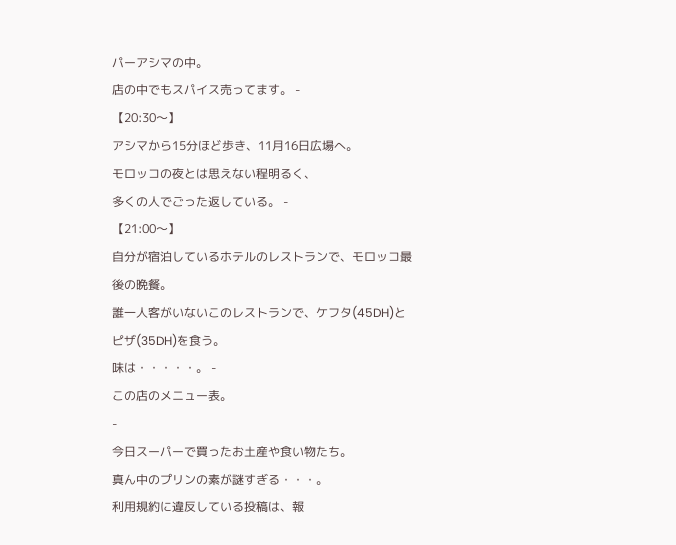パーアシマの中。
店の中でもスパイス売ってます。 -
【20:30〜】
アシマから15分ほど歩き、11月16日広場へ。
モロッコの夜とは思えない程明るく、
多くの人でごった返している。 -
【21:00〜】
自分が宿泊しているホテルのレストランで、モロッコ最後の晩餐。
誰一人客がいないこのレストランで、ケフタ(45DH)と
ピザ(35DH)を食う。
味は・・・・・。 -
この店のメニュー表。
-
今日スーパーで買ったお土産や食い物たち。
真ん中のプリンの素が謎すぎる・・・。
利用規約に違反している投稿は、報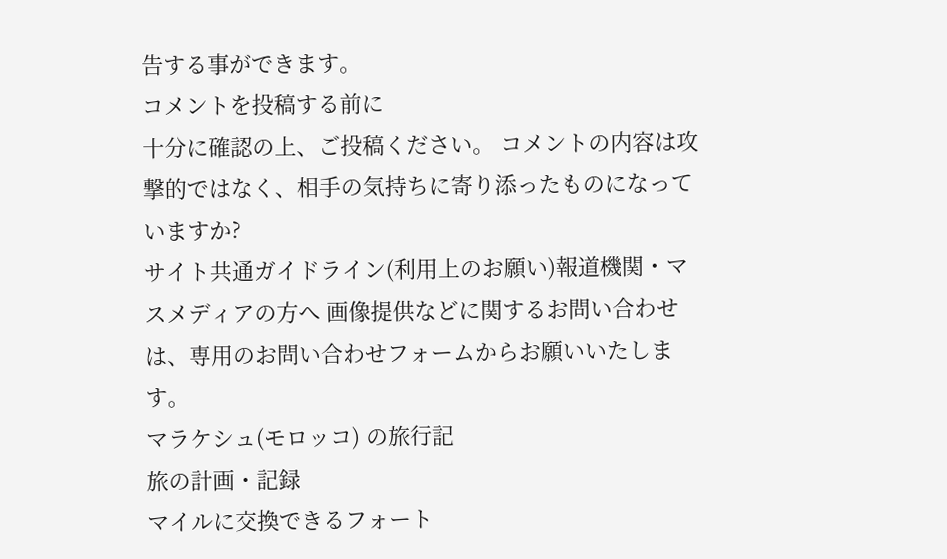告する事ができます。
コメントを投稿する前に
十分に確認の上、ご投稿ください。 コメントの内容は攻撃的ではなく、相手の気持ちに寄り添ったものになっていますか?
サイト共通ガイドライン(利用上のお願い)報道機関・マスメディアの方へ 画像提供などに関するお問い合わせは、専用のお問い合わせフォームからお願いいたします。
マラケシュ(モロッコ) の旅行記
旅の計画・記録
マイルに交換できるフォート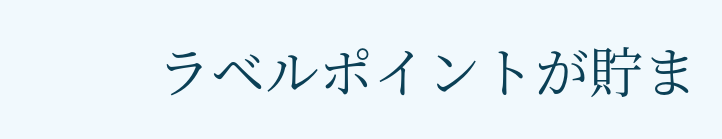ラベルポイントが貯ま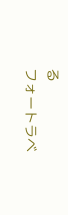る
フォートラベ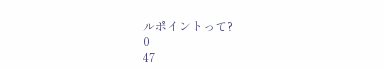ルポイントって?
0
47